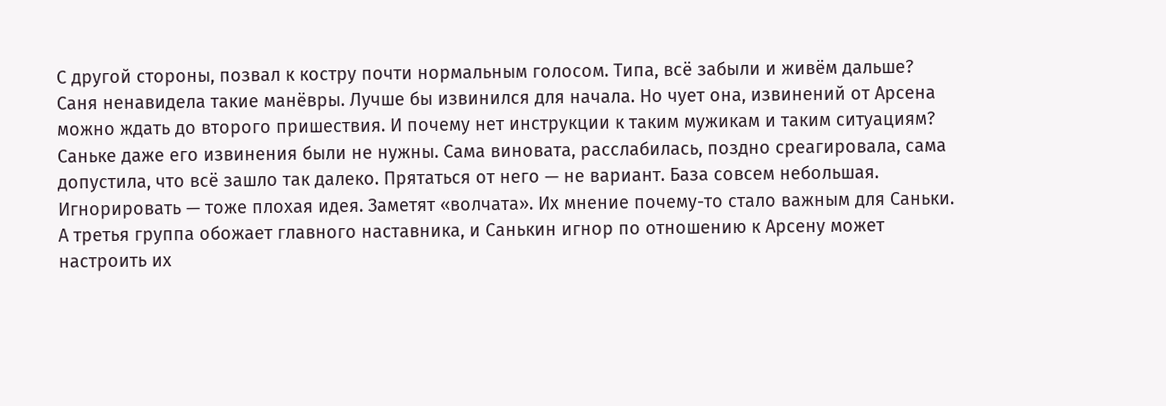С другой стороны, позвал к костру почти нормальным голосом. Типа, всё забыли и живём дальше? Саня ненавидела такие манёвры. Лучше бы извинился для начала. Но чует она, извинений от Арсена можно ждать до второго пришествия. И почему нет инструкции к таким мужикам и таким ситуациям?
Саньке даже его извинения были не нужны. Сама виновата, расслабилась, поздно среагировала, сама допустила, что всё зашло так далеко. Прятаться от него — не вариант. База совсем небольшая. Игнорировать — тоже плохая идея. Заметят «волчата». Их мнение почему-то стало важным для Саньки. А третья группа обожает главного наставника, и Санькин игнор по отношению к Арсену может настроить их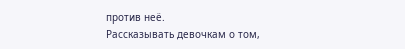против неё.
Рассказывать девочкам о том,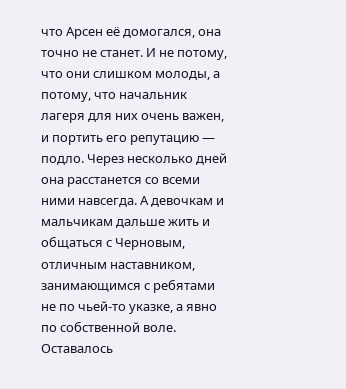что Арсен её домогался, она точно не станет. И не потому, что они слишком молоды, а потому, что начальник лагеря для них очень важен, и портить его репутацию — подло. Через несколько дней она расстанется со всеми ними навсегда. А девочкам и мальчикам дальше жить и общаться с Черновым, отличным наставником, занимающимся с ребятами не по чьей-то указке, а явно по собственной воле.
Оставалось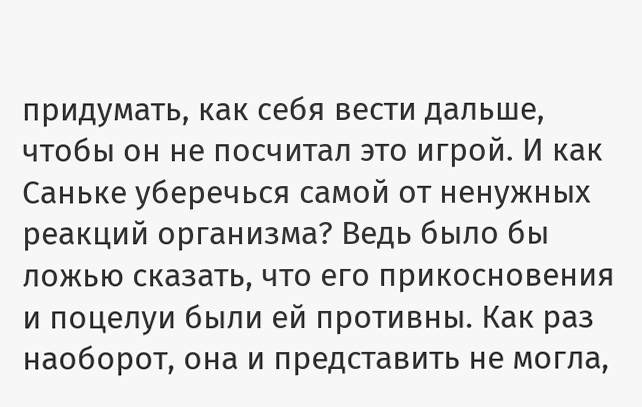придумать, как себя вести дальше, чтобы он не посчитал это игрой. И как Саньке уберечься самой от ненужных реакций организма? Ведь было бы ложью сказать, что его прикосновения и поцелуи были ей противны. Как раз наоборот, она и представить не могла,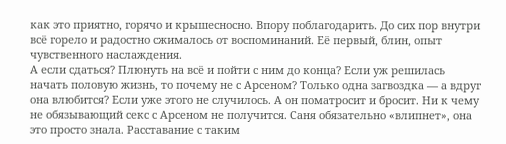как это приятно, горячо и крышесносно. Впору поблагодарить. До сих пор внутри всё горело и радостно сжималось от воспоминаний. Её первый, блин, опыт чувственного наслаждения.
А если сдаться? Плюнуть на всё и пойти с ним до конца? Если уж решилась начать половую жизнь, то почему не с Арсеном? Только одна загвоздка — а вдруг она влюбится? Если уже этого не случилось. А он поматросит и бросит. Ни к чему не обязывающий секс с Арсеном не получится. Саня обязательно «влипнет», она это просто знала. Расставание с таким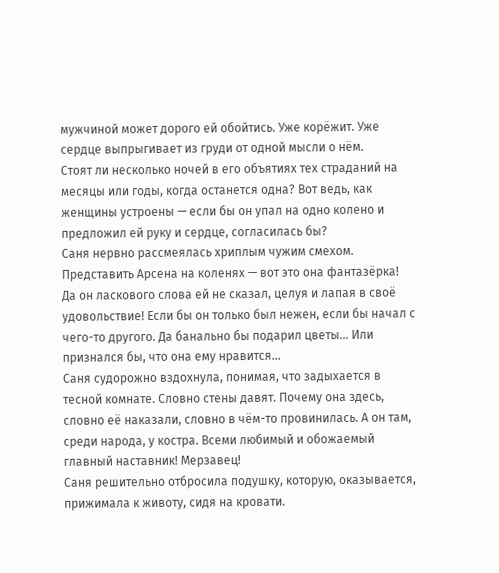мужчиной может дорого ей обойтись. Уже корёжит. Уже сердце выпрыгивает из груди от одной мысли о нём.
Стоят ли несколько ночей в его объятиях тех страданий на месяцы или годы, когда останется одна? Вот ведь, как женщины устроены — если бы он упал на одно колено и предложил ей руку и сердце, согласилась бы?
Саня нервно рассмеялась хриплым чужим смехом. Представить Арсена на коленях — вот это она фантазёрка! Да он ласкового слова ей не сказал, целуя и лапая в своё удовольствие! Если бы он только был нежен, если бы начал с чего-то другого. Да банально бы подарил цветы… Или признался бы, что она ему нравится...
Саня судорожно вздохнула, понимая, что задыхается в тесной комнате. Словно стены давят. Почему она здесь, словно её наказали, словно в чём-то провинилась. А он там, среди народа, у костра. Всеми любимый и обожаемый главный наставник! Мерзавец!
Саня решительно отбросила подушку, которую, оказывается, прижимала к животу, сидя на кровати.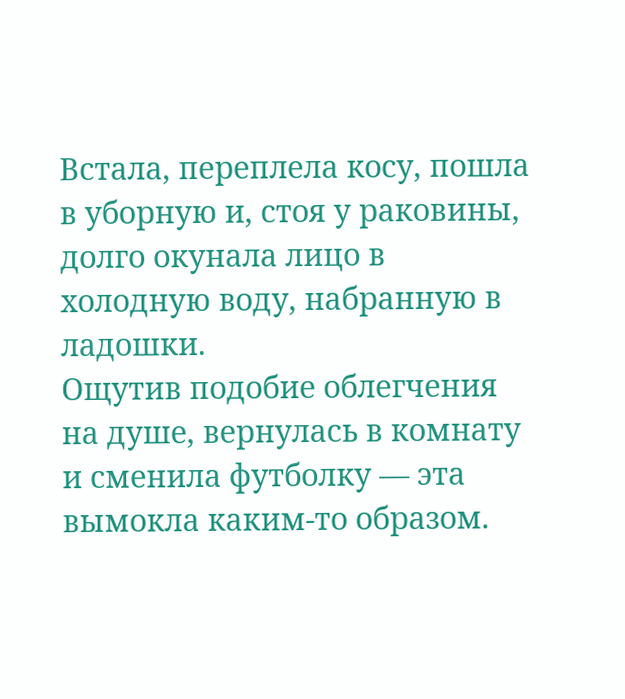Встала, переплела косу, пошла в уборную и, стоя у раковины, долго окунала лицо в холодную воду, набранную в ладошки.
Ощутив подобие облегчения на душе, вернулась в комнату и сменила футболку — эта вымокла каким-то образом.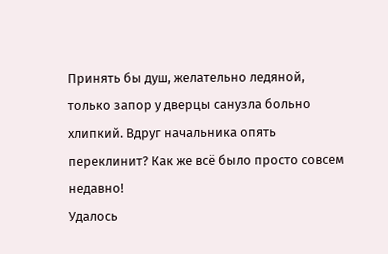Принять бы душ, желательно ледяной, только запор у дверцы санузла больно хлипкий. Вдруг начальника опять переклинит? Как же всё было просто совсем недавно!
Удалось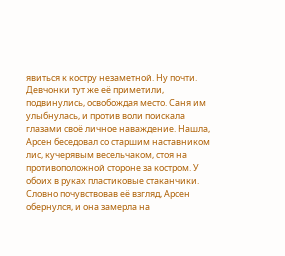явиться к костру незаметной. Ну почти. Девчонки тут же её приметили, подвинулись, освобождая место. Саня им улыбнулась, и против воли поискала глазами своё личное наваждение. Нашла, Арсен беседовал со старшим наставником лис, кучерявым весельчаком, стоя на противоположной стороне за костром. У обоих в руках пластиковые стаканчики.
Словно почувствовав её взгляд, Арсен обернулся, и она замерла на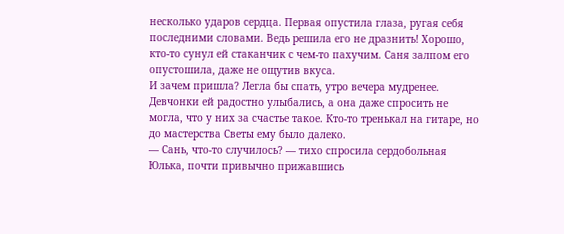несколько ударов сердца. Первая опустила глаза, ругая себя последними словами. Ведь решила его не дразнить! Хорошо, кто-то сунул ей стаканчик с чем-то пахучим. Саня залпом его опустошила, даже не ощутив вкуса.
И зачем пришла? Легла бы спать, утро вечера мудренее.
Девчонки ей радостно улыбались, а она даже спросить не могла, что у них за счастье такое. Кто-то тренькал на гитаре, но до мастерства Светы ему было далеко.
— Сань, что-то случилось? — тихо спросила сердобольная Юлька, почти привычно прижавшись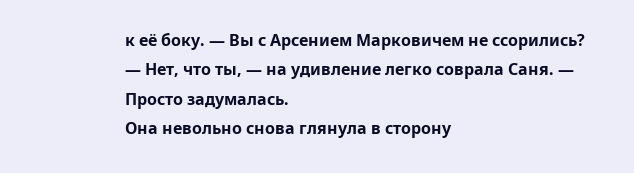к её боку. — Вы с Арсением Марковичем не ссорились?
— Нет, что ты, — на удивление легко соврала Саня. — Просто задумалась.
Она невольно снова глянула в сторону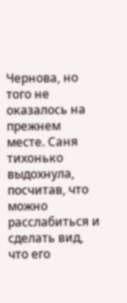Чернова, но того не оказалось на прежнем месте. Саня тихонько выдохнула, посчитав, что можно расслабиться и сделать вид, что его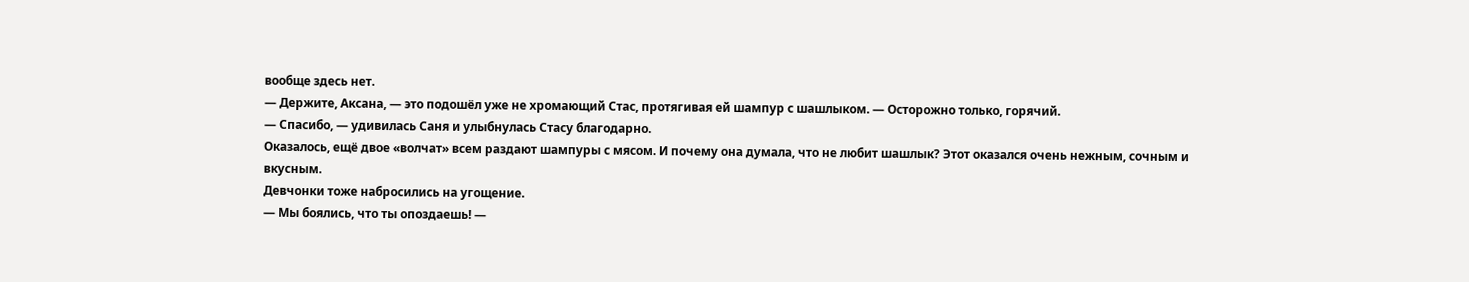вообще здесь нет.
— Держите, Аксана, — это подошёл уже не хромающий Стас, протягивая ей шампур с шашлыком. — Осторожно только, горячий.
— Спасибо, — удивилась Саня и улыбнулась Стасу благодарно.
Оказалось, ещё двое «волчат» всем раздают шампуры с мясом. И почему она думала, что не любит шашлык? Этот оказался очень нежным, сочным и вкусным.
Девчонки тоже набросились на угощение.
— Мы боялись, что ты опоздаешь! —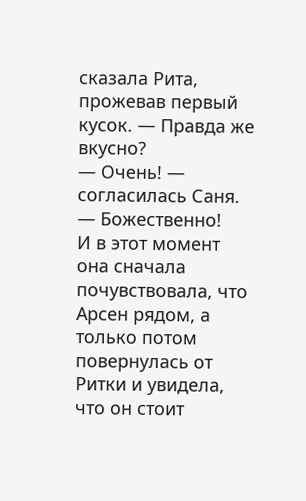сказала Рита, прожевав первый кусок. — Правда же вкусно?
— Очень! — согласилась Саня. — Божественно!
И в этот момент она сначала почувствовала, что Арсен рядом, а только потом повернулась от Ритки и увидела, что он стоит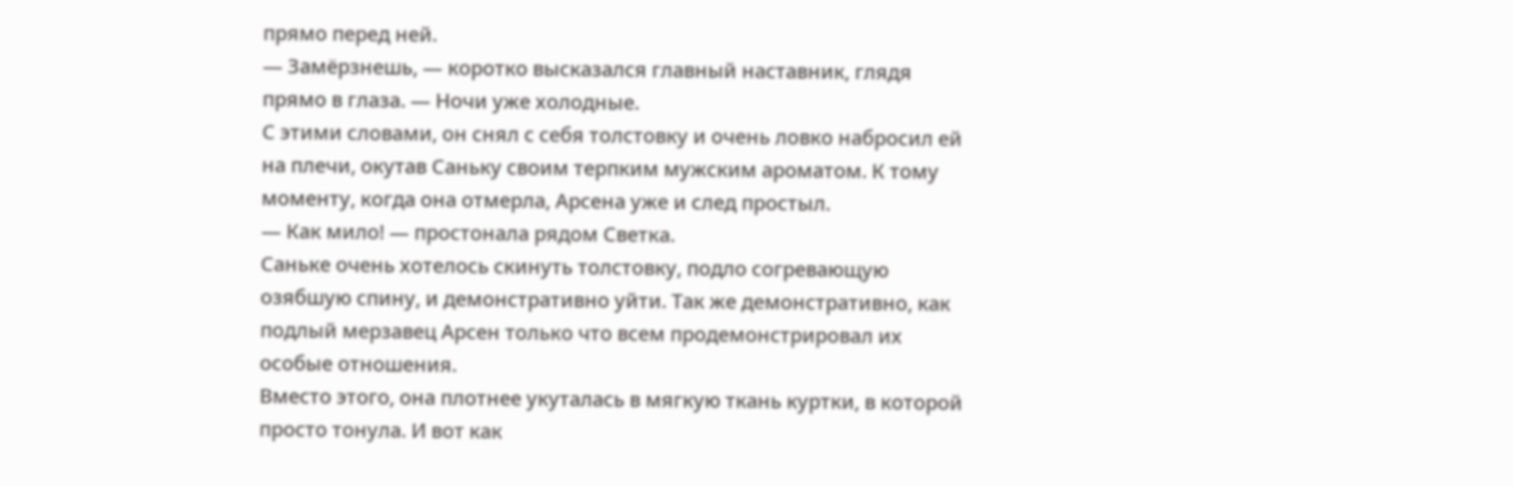прямо перед ней.
— Замёрзнешь, — коротко высказался главный наставник, глядя прямо в глаза. — Ночи уже холодные.
С этими словами, он снял с себя толстовку и очень ловко набросил ей на плечи, окутав Саньку своим терпким мужским ароматом. К тому моменту, когда она отмерла, Арсена уже и след простыл.
— Как мило! — простонала рядом Светка.
Саньке очень хотелось скинуть толстовку, подло согревающую озябшую спину, и демонстративно уйти. Так же демонстративно, как подлый мерзавец Арсен только что всем продемонстрировал их особые отношения.
Вместо этого, она плотнее укуталась в мягкую ткань куртки, в которой просто тонула. И вот как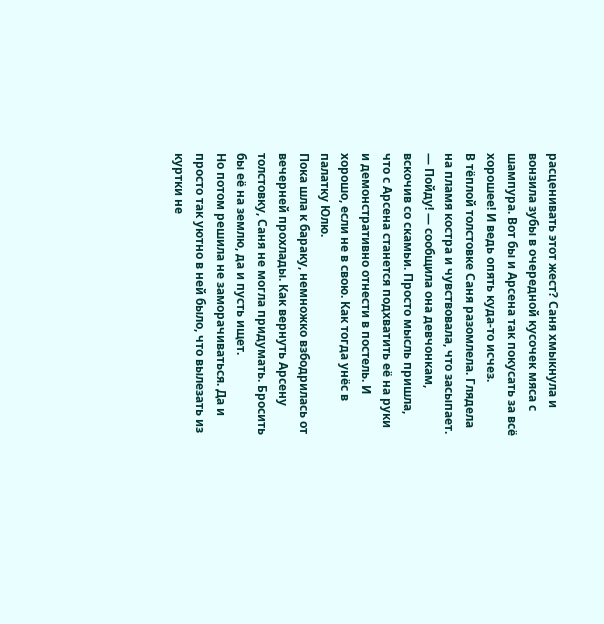расценивать этот жест? Саня хмыкнула и вонзила зубы в очередной кусочек мяса с шампура. Вот бы и Арсена так покусать за всё хорошее! И ведь опять куда-то исчез.
В тёплой толстовке Саня разомлела. Глядела на пламя костра и чувствовала, что засыпает.
— Пойду! — сообщила она девчонкам, вскочив со скамьи. Просто мысль пришла, что с Арсена станется подхватить её на руки и демонстративно отнести в постель. И хорошо, если не в свою. Как тогда унёс в палатку Юлю.
Пока шла к бараку, немножко взбодрилась от вечерней прохлады. Как вернуть Арсену толстовку, Саня не могла придумать. Бросить бы её на землю, да и пусть ищет.
Но потом решила не заморачиваться. Да и просто так уютно в ней было, что вылезать из куртки не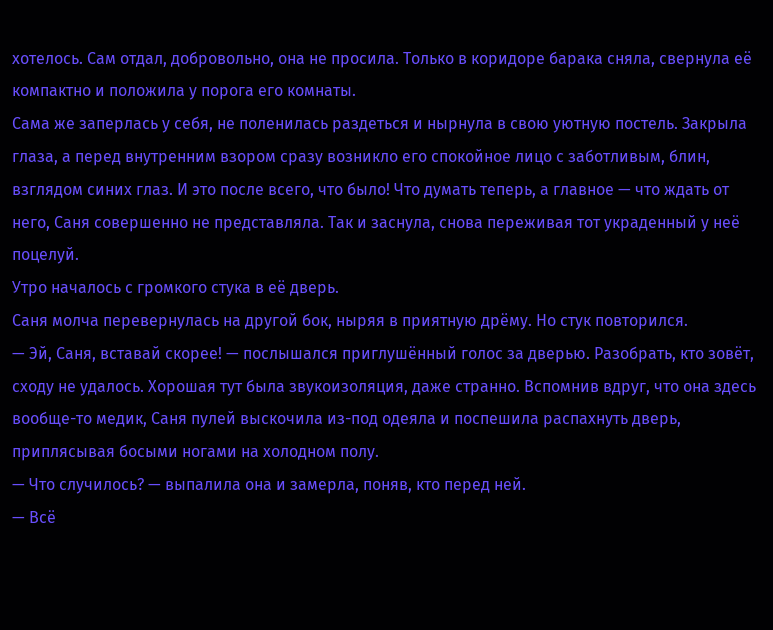хотелось. Сам отдал, добровольно, она не просила. Только в коридоре барака сняла, свернула её компактно и положила у порога его комнаты.
Сама же заперлась у себя, не поленилась раздеться и нырнула в свою уютную постель. Закрыла глаза, а перед внутренним взором сразу возникло его спокойное лицо с заботливым, блин, взглядом синих глаз. И это после всего, что было! Что думать теперь, а главное — что ждать от него, Саня совершенно не представляла. Так и заснула, снова переживая тот украденный у неё поцелуй.
Утро началось с громкого стука в её дверь.
Саня молча перевернулась на другой бок, ныряя в приятную дрёму. Но стук повторился.
— Эй, Саня, вставай скорее! — послышался приглушённый голос за дверью. Разобрать, кто зовёт, сходу не удалось. Хорошая тут была звукоизоляция, даже странно. Вспомнив вдруг, что она здесь вообще-то медик, Саня пулей выскочила из-под одеяла и поспешила распахнуть дверь, приплясывая босыми ногами на холодном полу.
— Что случилось? — выпалила она и замерла, поняв, кто перед ней.
— Всё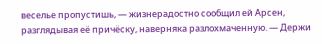веселье пропустишь, — жизнерадостно сообщил ей Арсен, разглядывая её причёску, наверняка разлохмаченную. — Держи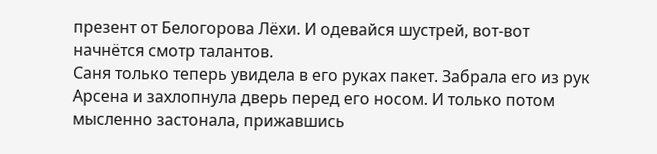презент от Белогорова Лёхи. И одевайся шустрей, вот-вот начнётся смотр талантов.
Саня только теперь увидела в его руках пакет. Забрала его из рук Арсена и захлопнула дверь перед его носом. И только потом мысленно застонала, прижавшись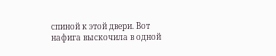спиной к этой двери. Вот нафига выскочила в одной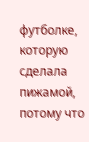футболке, которую сделала пижамой, потому что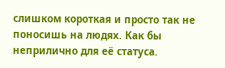слишком короткая и просто так не поносишь на людях. Как бы неприлично для её статуса.